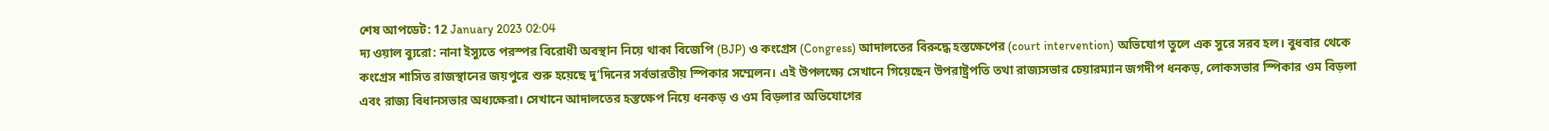শেষ আপডেট: 12 January 2023 02:04
দ্য ওয়াল ব্যুরো: নানা ইস্যুতে পরস্পর বিরোধী অবস্থান নিয়ে থাকা বিজেপি (BJP) ও কংগ্রেস (Congress) আদালতের বিরুদ্ধে হস্তক্ষেপের (court intervention) অভিযোগ তুলে এক সুরে সরব হল। বুধবার থেকে কংগ্রেস শাসিত রাজস্থানের জয়পুরে শুরু হয়েছে দু’দিনের সর্বভারতীয় স্পিকার সম্মেলন। এই উপলক্ষ্যে সেখানে গিয়েছেন উপরাষ্ট্রপতি তথা রাজ্যসভার চেয়ারম্যান জগদীপ ধনকড়, লোকসভার স্পিকার ওম বিড়লা এবং রাজ্য বিধানসভার অধ্যক্ষেরা। সেখানে আদালতের হস্তক্ষেপ নিয়ে ধনকড় ও ওম বিড়লার অভিযোগের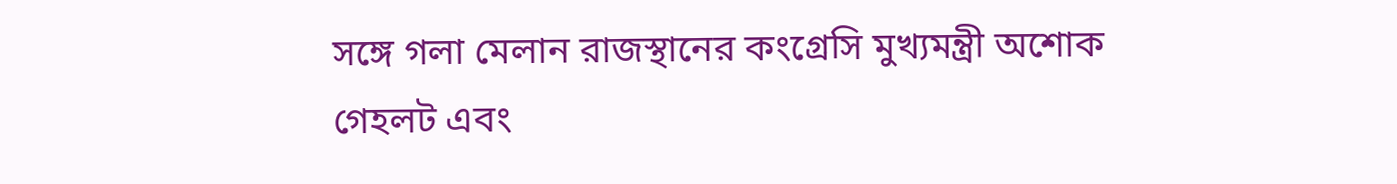সঙ্গে গলা মেলান রাজস্থানের কংগ্রেসি মুখ্যমন্ত্রী অশোক গেহলট এবং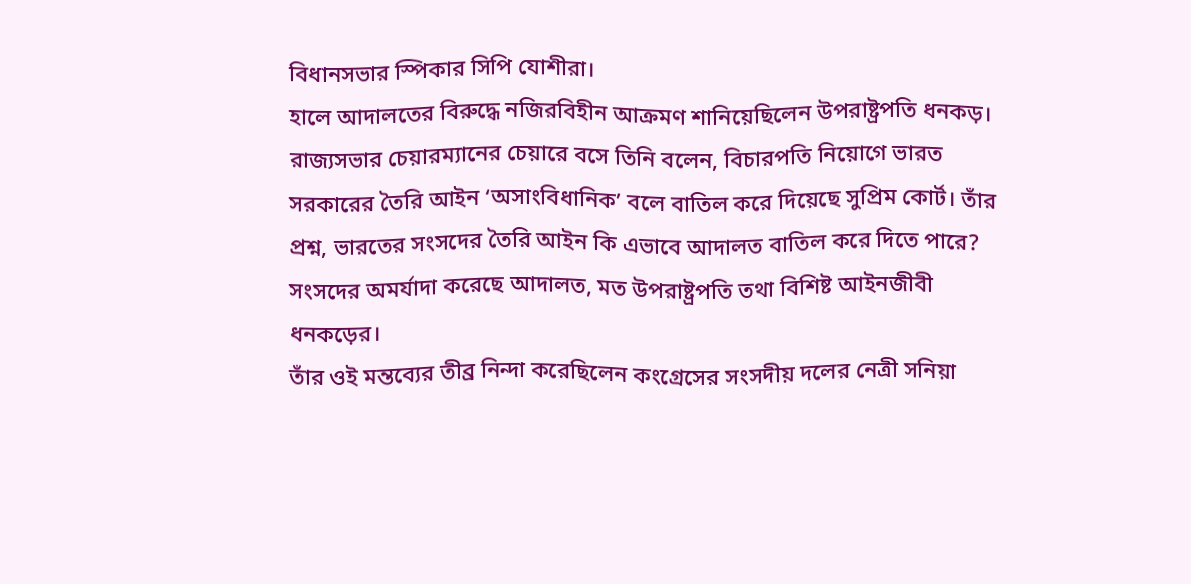বিধানসভার স্পিকার সিপি যোশীরা।
হালে আদালতের বিরুদ্ধে নজিরবিহীন আক্রমণ শানিয়েছিলেন উপরাষ্ট্রপতি ধনকড়। রাজ্যসভার চেয়ারম্যানের চেয়ারে বসে তিনি বলেন, বিচারপতি নিয়োগে ভারত সরকারের তৈরি আইন ‘অসাংবিধানিক’ বলে বাতিল করে দিয়েছে সুপ্রিম কোর্ট। তাঁর প্রশ্ন, ভারতের সংসদের তৈরি আইন কি এভাবে আদালত বাতিল করে দিতে পারে? সংসদের অমর্যাদা করেছে আদালত, মত উপরাষ্ট্রপতি তথা বিশিষ্ট আইনজীবী ধনকড়ের।
তাঁর ওই মন্তব্যের তীব্র নিন্দা করেছিলেন কংগ্রেসের সংসদীয় দলের নেত্রী সনিয়া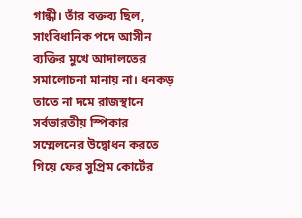গান্ধী। তাঁর বক্তব্য ছিল, সাংবিধানিক পদে আসীন ব্যক্তির মুখে আদালতের সমালোচনা মানায় না। ধনকড় তাতে না দমে রাজস্থানে সর্বভারতীয় স্পিকার সম্মেলনের উদ্বোধন করতে গিয়ে ফের সুপ্রিম কোর্টের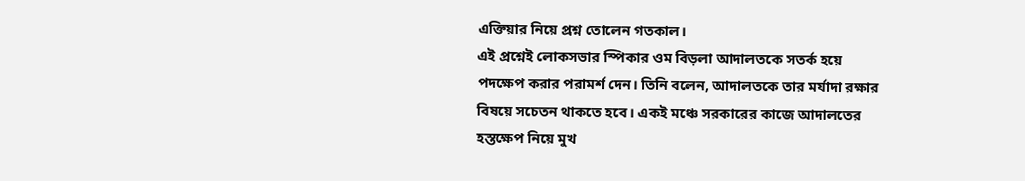এক্তিয়ার নিয়ে প্রশ্ন তোলেন গতকাল।
এই প্রশ্নেই লোকসভার স্পিকার ওম বিড়লা আদালতকে সতর্ক হয়ে পদক্ষেপ করার পরামর্শ দেন। তিনি বলেন, আদালতকে তার মর্যাদা রক্ষার বিষয়ে সচেতন থাকতে হবে। একই মঞ্চে সরকারের কাজে আদালতের হস্তক্ষেপ নিয়ে মুখ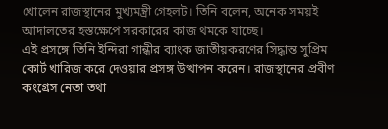খোলেন রাজস্থানের মুখ্যমন্ত্রী গেহলট। তিনি বলেন, অনেক সময়ই আদালতের হস্তক্ষেপে সরকারের কাজ থমকে যাচ্ছে।
এই প্রসঙ্গে তিনি ইন্দিরা গান্ধীর ব্যাংক জাতীয়করণের সিদ্ধান্ত সুপ্রিম কোর্ট খারিজ করে দেওয়ার প্রসঙ্গ উত্থাপন করেন। রাজস্থানের প্রবীণ কংগ্রেস নেতা তথা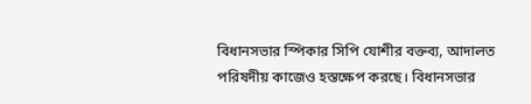বিধানসভার স্পিকার সিপি যোশীর বক্তব্য, আদালত পরিষদীয় কাজেও হস্তক্ষেপ করছে। বিধানসভার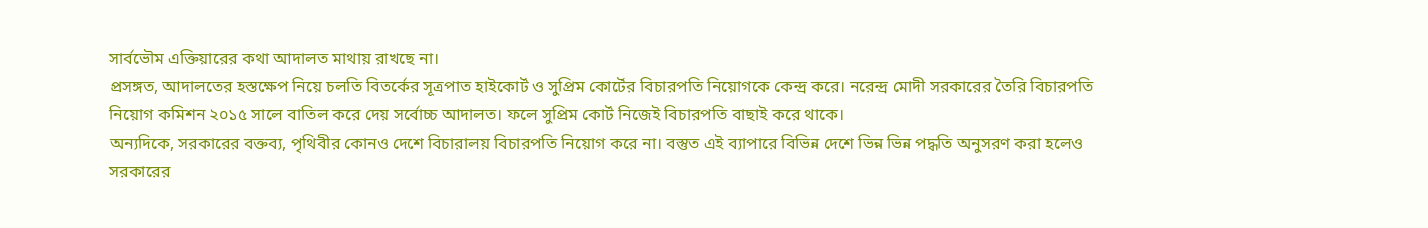সার্বভৌম এক্তিয়ারের কথা আদালত মাথায় রাখছে না।
প্রসঙ্গত, আদালতের হস্তক্ষেপ নিয়ে চলতি বিতর্কের সূত্রপাত হাইকোর্ট ও সুপ্রিম কোর্টের বিচারপতি নিয়োগকে কেন্দ্র করে। নরেন্দ্র মোদী সরকারের তৈরি বিচারপতি নিয়োগ কমিশন ২০১৫ সালে বাতিল করে দেয় সর্বোচ্চ আদালত। ফলে সুপ্রিম কোর্ট নিজেই বিচারপতি বাছাই করে থাকে।
অন্যদিকে, সরকারের বক্তব্য, পৃথিবীর কোনও দেশে বিচারালয় বিচারপতি নিয়োগ করে না। বস্তুত এই ব্যাপারে বিভিন্ন দেশে ভিন্ন ভিন্ন পদ্ধতি অনুসরণ করা হলেও সরকারের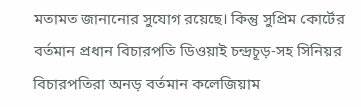মতামত জানানোর সুযোগ রয়েছে। কিন্তু সুপ্রিম কোর্টের বর্তমান প্রধান বিচারপতি ডিওয়াই চন্দ্রচূড়-সহ সিনিয়র বিচারপতিরা অনড় বর্তমান কলেজিয়াম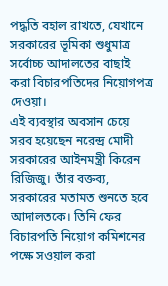পদ্ধতি বহাল রাখতে, যেখানে সরকারের ভূমিকা শুধুমাত্র সর্বোচ্চ আদালতের বাছাই করা বিচারপতিদের নিয়োগপত্র দেওয়া।
এই ব্যবস্থার অবসান চেয়ে সরব হয়েছেন নরেন্দ্র মোদী সরকারের আইনমন্ত্রী কিরেন রিজিজু। তাঁর বক্তব্য, সরকারের মতামত শুনতে হবে আদালতকে। তিনি ফের বিচারপতি নিয়োগ কমিশনের পক্ষে সওয়াল করা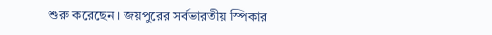শুরু করেছেন। জয়পুরের সর্বভারতীয় স্পিকার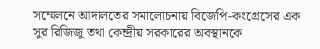সম্মেলনে আদালতের সমালোচনায় বিজেপি-কংগ্রেসের এক সুর রিজিজু তথা কেন্দ্রীয় সরকারের অবস্থানকে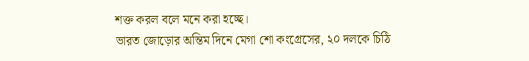শক্ত করল বলে মনে করা হচ্ছে।
ভারত জোড়োর অন্তিম দিনে মেগা শো কংগ্রেসের, ২০ দলকে চিঠি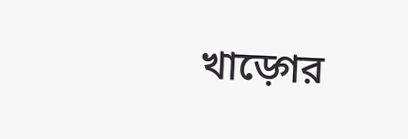খাড়্গের